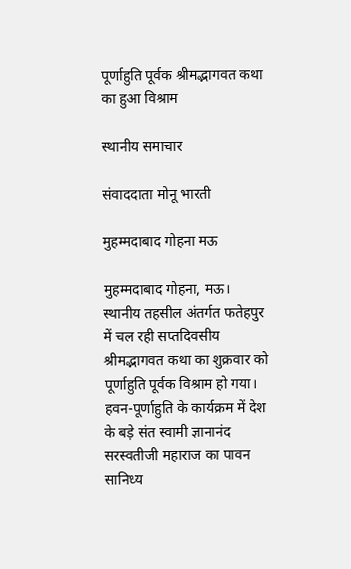पूर्णाहुति पूर्वक श्रीमद्भागवत कथा का हुआ विश्राम

स्थानीय समाचार

संवाददाता मोनू भारती

मुहम्मदाबाद गोहना मऊ

मुहम्मदाबाद गोहना, मऊ। स्थानीय तहसील अंतर्गत फतेहपुर में चल रही सप्तदिवसीय श्रीमद्भागवत कथा का शुक्रवार को पूर्णाहुति पूर्वक विश्राम हो गया। हवन-पूर्णाहुति के कार्यक्रम में देश के बड़े संत स्वामी ज्ञानानंद सरस्वतीजी महाराज का पावन सानिध्य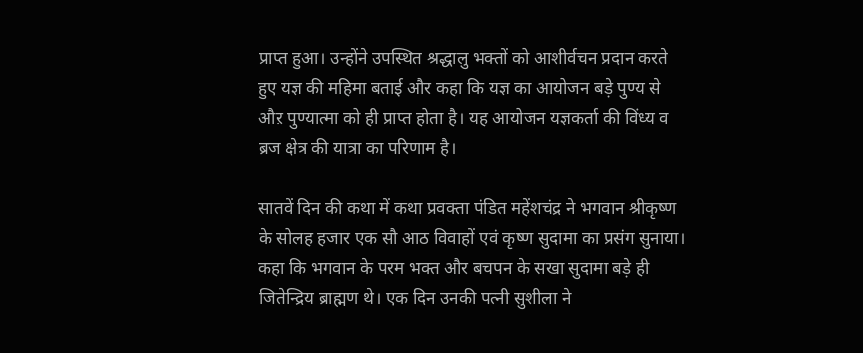प्राप्त हुआ। उन्होंने उपस्थित श्रद्धालु भक्तों को आशीर्वचन प्रदान करते हुए यज्ञ की महिमा बताई और कहा कि यज्ञ का आयोजन बड़े पुण्य से औऱ पुण्यात्मा को ही प्राप्त होता है। यह आयोजन यज्ञकर्ता की विंध्य व ब्रज क्षेत्र की यात्रा का परिणाम है।

सातवें दिन की कथा में कथा प्रवक्ता पंडित महेंशचंद्र ने भगवान श्रीकृष्ण के सोलह हजार एक सौ आठ विवाहों एवं कृष्ण सुदामा का प्रसंग सुनाया। कहा कि भगवान के परम भक्त और बचपन के सखा सुदामा बड़े ही जितेन्द्रिय ब्राह्मण थे। एक दिन उनकी पत्नी सुशीला ने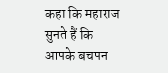कहा कि महाराज सुनते हैं कि आपके बचपन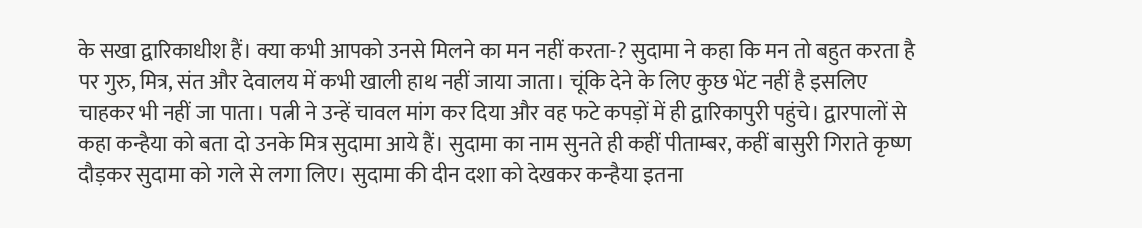के सखा द्वारिकाधीश हैं। क्या कभी आपको उनसे मिलने का मन नहीं करता-? सुदामा ने कहा कि मन तो बहुत करता है पर गुरु, मित्र, संत और देवालय में कभी खाली हाथ नहीं जाया जाता। चूंकि देने के लिए कुछ भेंट नहीं है इसलिए चाहकर भी नहीं जा पाता। पत्नी ने उन्हें चावल मांग कर दिया और वह फटे कपड़ों में ही द्वारिकापुरी पहुंचे। द्वारपालों से कहा कन्हैया को बता दो उनके मित्र सुदामा आये हैं। सुदामा का नाम सुनते ही कहीं पीताम्बर, कहीं बासुरी गिराते कृष्ण दौड़कर सुदामा को गले से लगा लिए। सुदामा की दीन दशा को देखकर कन्हैया इतना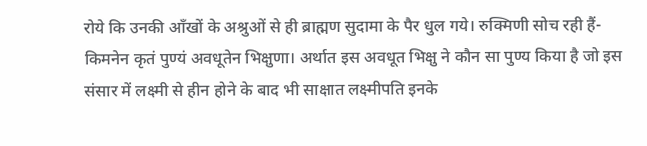रोये कि उनकी आँखों के अश्रुओं से ही ब्राह्मण सुदामा के पैर धुल गये। रुक्मिणी सोच रही हैं- किमनेन कृतं पुण्यं अवधूतेन भिक्षुणा। अर्थात इस अवधूत भिक्षु ने कौन सा पुण्य किया है जो इस संसार में लक्ष्मी से हीन होने के बाद भी साक्षात लक्ष्मीपति इनके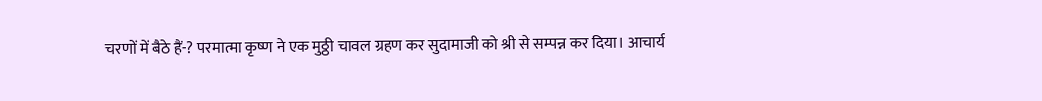चरणों में बैठे हैं-? परमात्मा कृष्ण ने एक मुठ्ठी चावल ग्रहण कर सुदामाजी को श्री से सम्पन्न कर दिया। आचार्य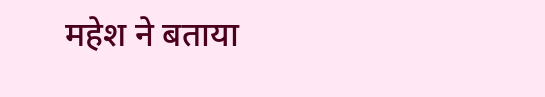महेश ने बताया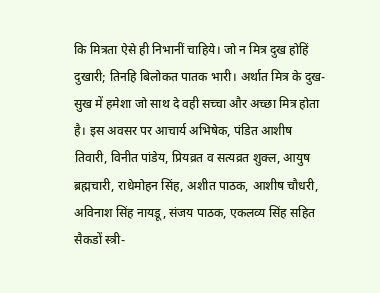कि मित्रता ऐसे ही निभानीं चाहिये। जो न मित्र दुख होहिं दुखारी; तिनहि बिलोकत पातक भारी। अर्थात मित्र के दुख-सुख में हमेशा जो साथ दे वही सच्चा और अच्छा मित्र होता है। इस अवसर पर आचार्य अभिषेक, पंडित आशीष तिवारी, विनीत पांडेय, प्रियव्रत व सत्यव्रत शुक्ल, आयुष ब्रह्मचारी, राधेमोहन सिंह, अशीत पाठक, आशीष चौधरी, अविनाश सिंह नायडू, संजय पाठक, एकलव्य सिंह सहित सैकडों स्त्री-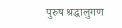पुरुष श्रद्धालुगण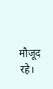मौजूद रहे।